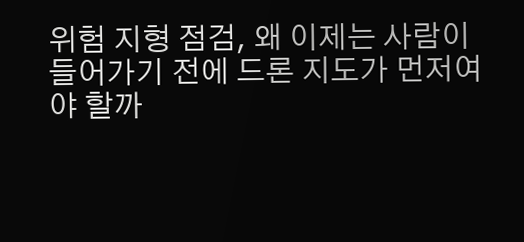위험 지형 점검, 왜 이제는 사람이 들어가기 전에 드론 지도가 먼저여야 할까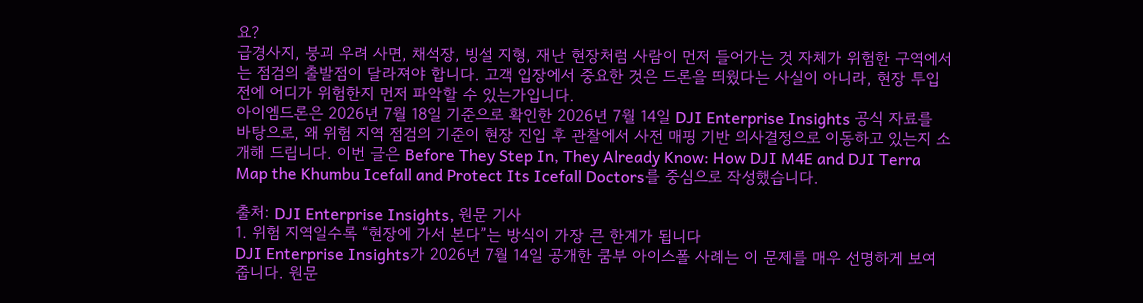요?
급경사지, 붕괴 우려 사면, 채석장, 빙설 지형, 재난 현장처럼 사람이 먼저 들어가는 것 자체가 위험한 구역에서는 점검의 출발점이 달라져야 합니다. 고객 입장에서 중요한 것은 드론을 띄웠다는 사실이 아니라, 현장 투입 전에 어디가 위험한지 먼저 파악할 수 있는가입니다.
아이엠드론은 2026년 7월 18일 기준으로 확인한 2026년 7월 14일 DJI Enterprise Insights 공식 자료를 바탕으로, 왜 위험 지역 점검의 기준이 현장 진입 후 관찰에서 사전 매핑 기반 의사결정으로 이동하고 있는지 소개해 드립니다. 이번 글은 Before They Step In, They Already Know: How DJI M4E and DJI Terra Map the Khumbu Icefall and Protect Its Icefall Doctors를 중심으로 작성했습니다.

출처: DJI Enterprise Insights, 원문 기사
1. 위험 지역일수록 “현장에 가서 본다”는 방식이 가장 큰 한계가 됩니다
DJI Enterprise Insights가 2026년 7월 14일 공개한 쿰부 아이스폴 사례는 이 문제를 매우 선명하게 보여줍니다. 원문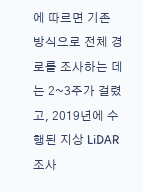에 따르면 기존 방식으로 전체 경로를 조사하는 데는 2~3주가 걸렸고, 2019년에 수행된 지상 LiDAR 조사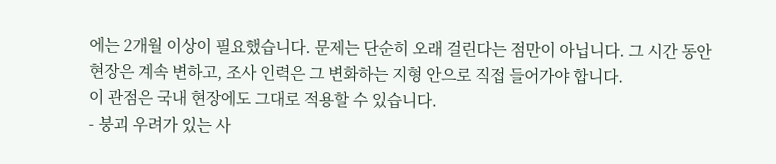에는 2개월 이상이 필요했습니다. 문제는 단순히 오래 걸린다는 점만이 아닙니다. 그 시간 동안 현장은 계속 변하고, 조사 인력은 그 변화하는 지형 안으로 직접 들어가야 합니다.
이 관점은 국내 현장에도 그대로 적용할 수 있습니다.
- 붕괴 우려가 있는 사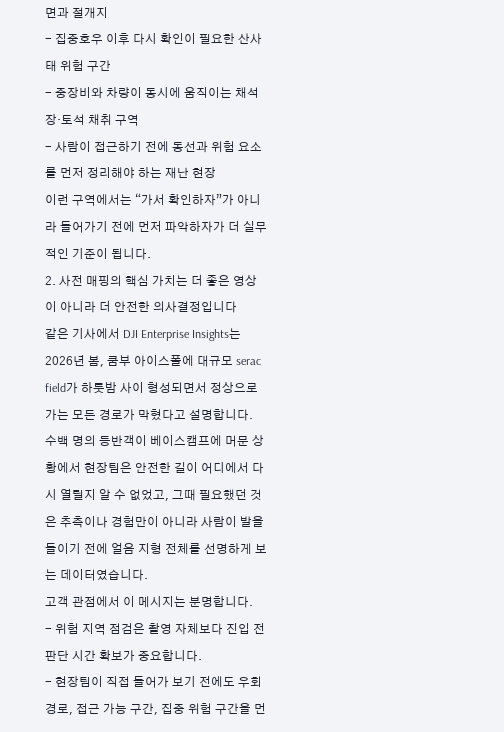면과 절개지
- 집중호우 이후 다시 확인이 필요한 산사태 위험 구간
- 중장비와 차량이 동시에 움직이는 채석장·토석 채취 구역
- 사람이 접근하기 전에 동선과 위험 요소를 먼저 정리해야 하는 재난 현장
이런 구역에서는 “가서 확인하자”가 아니라 들어가기 전에 먼저 파악하자가 더 실무적인 기준이 됩니다.
2. 사전 매핑의 핵심 가치는 더 좋은 영상이 아니라 더 안전한 의사결정입니다
같은 기사에서 DJI Enterprise Insights는 2026년 봄, 쿰부 아이스폴에 대규모 serac field가 하룻밤 사이 형성되면서 정상으로 가는 모든 경로가 막혔다고 설명합니다. 수백 명의 등반객이 베이스캠프에 머문 상황에서 현장팀은 안전한 길이 어디에서 다시 열릴지 알 수 없었고, 그때 필요했던 것은 추측이나 경험만이 아니라 사람이 발을 들이기 전에 얼음 지형 전체를 선명하게 보는 데이터였습니다.
고객 관점에서 이 메시지는 분명합니다.
- 위험 지역 점검은 촬영 자체보다 진입 전 판단 시간 확보가 중요합니다.
- 현장팀이 직접 들어가 보기 전에도 우회 경로, 접근 가능 구간, 집중 위험 구간을 먼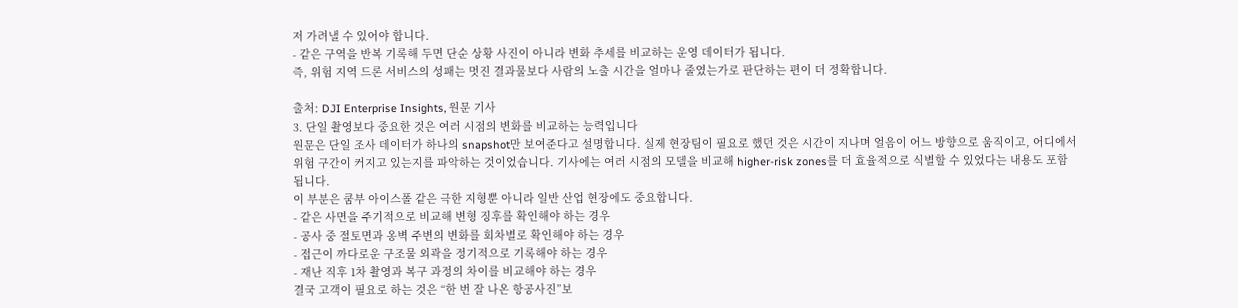저 가려낼 수 있어야 합니다.
- 같은 구역을 반복 기록해 두면 단순 상황 사진이 아니라 변화 추세를 비교하는 운영 데이터가 됩니다.
즉, 위험 지역 드론 서비스의 성패는 멋진 결과물보다 사람의 노출 시간을 얼마나 줄였는가로 판단하는 편이 더 정확합니다.

출처: DJI Enterprise Insights, 원문 기사
3. 단일 촬영보다 중요한 것은 여러 시점의 변화를 비교하는 능력입니다
원문은 단일 조사 데이터가 하나의 snapshot만 보여준다고 설명합니다. 실제 현장팀이 필요로 했던 것은 시간이 지나며 얼음이 어느 방향으로 움직이고, 어디에서 위험 구간이 커지고 있는지를 파악하는 것이었습니다. 기사에는 여러 시점의 모델을 비교해 higher-risk zones를 더 효율적으로 식별할 수 있었다는 내용도 포함됩니다.
이 부분은 쿰부 아이스폴 같은 극한 지형뿐 아니라 일반 산업 현장에도 중요합니다.
- 같은 사면을 주기적으로 비교해 변형 징후를 확인해야 하는 경우
- 공사 중 절토면과 옹벽 주변의 변화를 회차별로 확인해야 하는 경우
- 접근이 까다로운 구조물 외곽을 정기적으로 기록해야 하는 경우
- 재난 직후 1차 촬영과 복구 과정의 차이를 비교해야 하는 경우
결국 고객이 필요로 하는 것은 “한 번 잘 나온 항공사진”보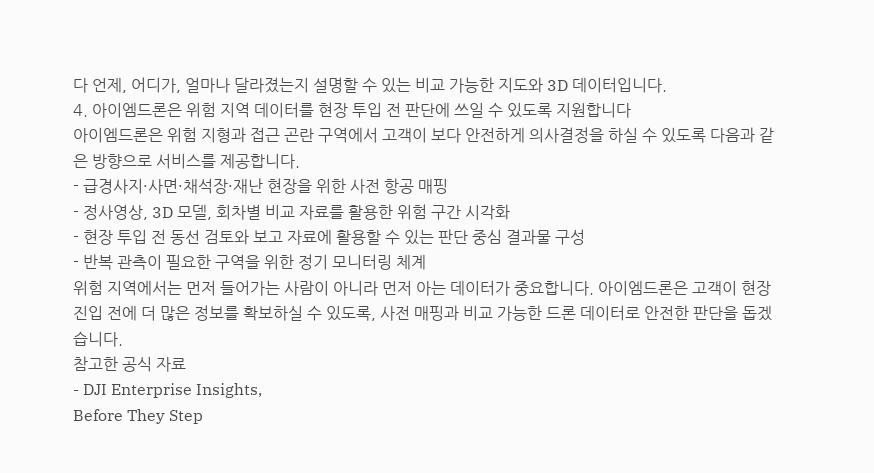다 언제, 어디가, 얼마나 달라졌는지 설명할 수 있는 비교 가능한 지도와 3D 데이터입니다.
4. 아이엠드론은 위험 지역 데이터를 현장 투입 전 판단에 쓰일 수 있도록 지원합니다
아이엠드론은 위험 지형과 접근 곤란 구역에서 고객이 보다 안전하게 의사결정을 하실 수 있도록 다음과 같은 방향으로 서비스를 제공합니다.
- 급경사지·사면·채석장·재난 현장을 위한 사전 항공 매핑
- 정사영상, 3D 모델, 회차별 비교 자료를 활용한 위험 구간 시각화
- 현장 투입 전 동선 검토와 보고 자료에 활용할 수 있는 판단 중심 결과물 구성
- 반복 관측이 필요한 구역을 위한 정기 모니터링 체계
위험 지역에서는 먼저 들어가는 사람이 아니라 먼저 아는 데이터가 중요합니다. 아이엠드론은 고객이 현장 진입 전에 더 많은 정보를 확보하실 수 있도록, 사전 매핑과 비교 가능한 드론 데이터로 안전한 판단을 돕겠습니다.
참고한 공식 자료
- DJI Enterprise Insights,
Before They Step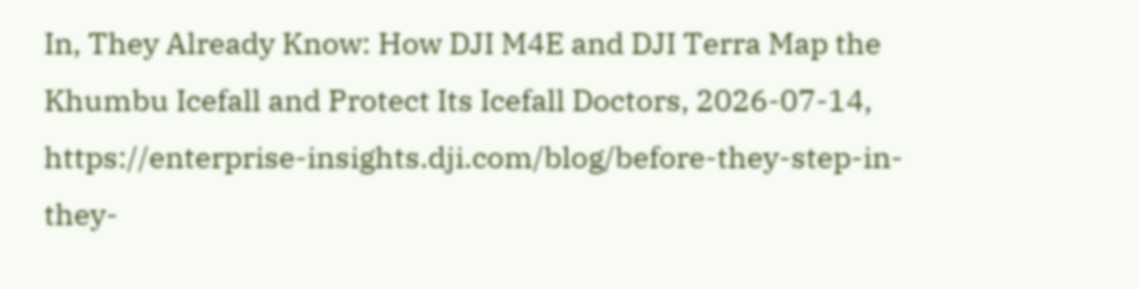In, They Already Know: How DJI M4E and DJI Terra Map the Khumbu Icefall and Protect Its Icefall Doctors, 2026-07-14, https://enterprise-insights.dji.com/blog/before-they-step-in-they-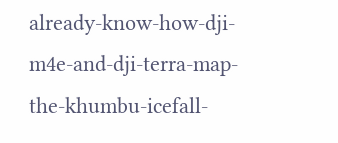already-know-how-dji-m4e-and-dji-terra-map-the-khumbu-icefall-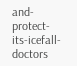and-protect-its-icefall-doctors